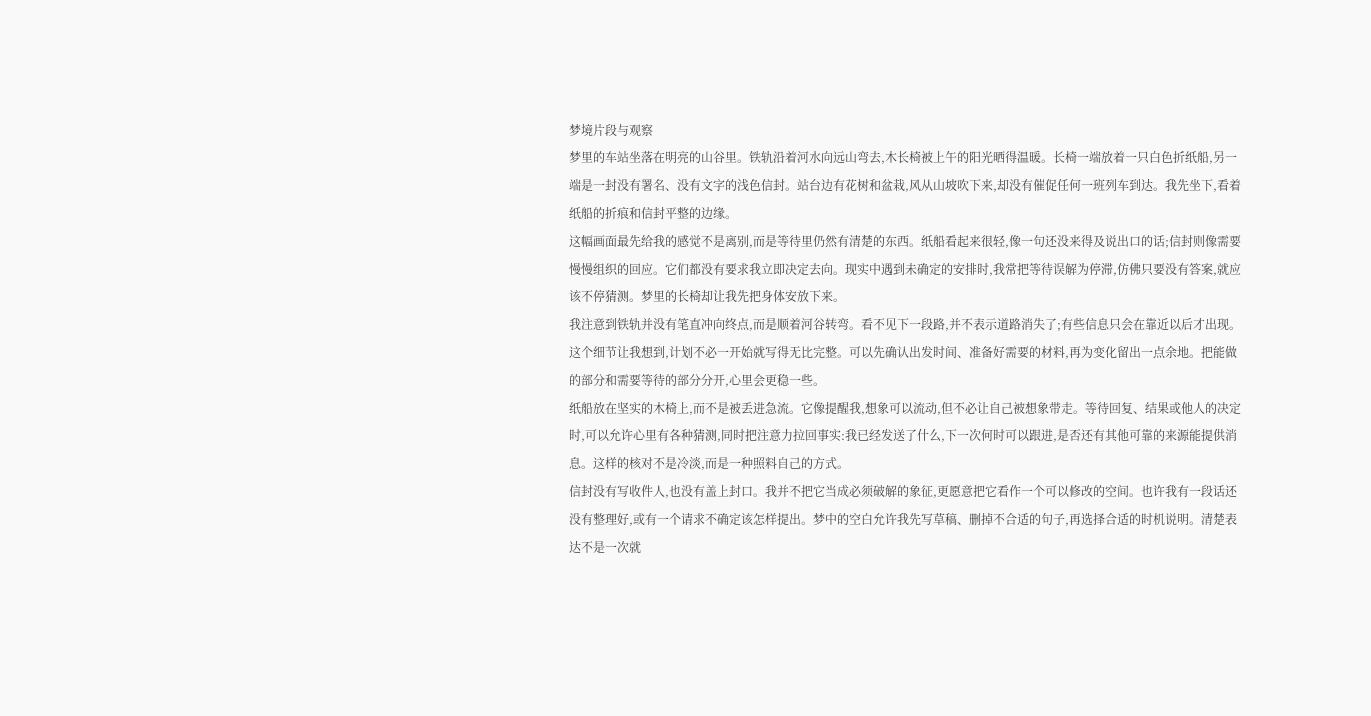梦境片段与观察
梦里的车站坐落在明亮的山谷里。铁轨沿着河水向远山弯去,木长椅被上午的阳光晒得温暖。长椅一端放着一只白色折纸船,另一端是一封没有署名、没有文字的浅色信封。站台边有花树和盆栽,风从山坡吹下来,却没有催促任何一班列车到达。我先坐下,看着纸船的折痕和信封平整的边缘。
这幅画面最先给我的感觉不是离别,而是等待里仍然有清楚的东西。纸船看起来很轻,像一句还没来得及说出口的话;信封则像需要慢慢组织的回应。它们都没有要求我立即决定去向。现实中遇到未确定的安排时,我常把等待误解为停滞,仿佛只要没有答案,就应该不停猜测。梦里的长椅却让我先把身体安放下来。
我注意到铁轨并没有笔直冲向终点,而是顺着河谷转弯。看不见下一段路,并不表示道路消失了;有些信息只会在靠近以后才出现。这个细节让我想到,计划不必一开始就写得无比完整。可以先确认出发时间、准备好需要的材料,再为变化留出一点余地。把能做的部分和需要等待的部分分开,心里会更稳一些。
纸船放在坚实的木椅上,而不是被丢进急流。它像提醒我,想象可以流动,但不必让自己被想象带走。等待回复、结果或他人的决定时,可以允许心里有各种猜测,同时把注意力拉回事实:我已经发送了什么,下一次何时可以跟进,是否还有其他可靠的来源能提供消息。这样的核对不是冷淡,而是一种照料自己的方式。
信封没有写收件人,也没有盖上封口。我并不把它当成必须破解的象征,更愿意把它看作一个可以修改的空间。也许我有一段话还没有整理好,或有一个请求不确定该怎样提出。梦中的空白允许我先写草稿、删掉不合适的句子,再选择合适的时机说明。清楚表达不是一次就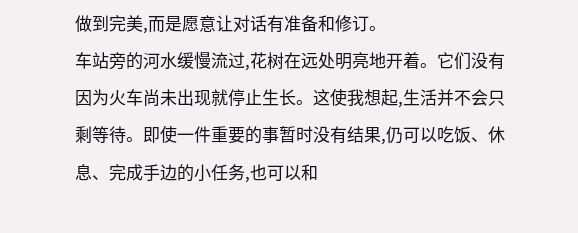做到完美,而是愿意让对话有准备和修订。
车站旁的河水缓慢流过,花树在远处明亮地开着。它们没有因为火车尚未出现就停止生长。这使我想起,生活并不会只剩等待。即使一件重要的事暂时没有结果,仍可以吃饭、休息、完成手边的小任务,也可以和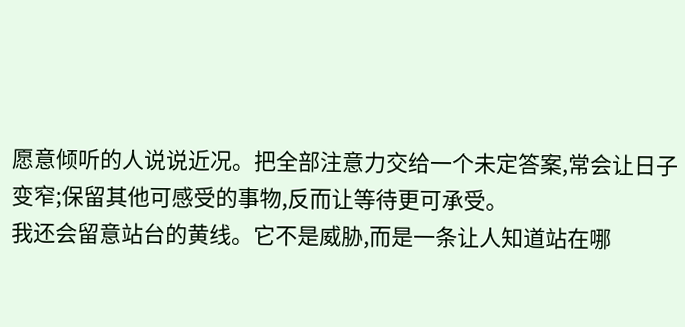愿意倾听的人说说近况。把全部注意力交给一个未定答案,常会让日子变窄;保留其他可感受的事物,反而让等待更可承受。
我还会留意站台的黄线。它不是威胁,而是一条让人知道站在哪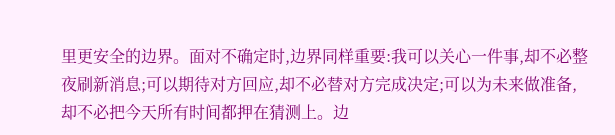里更安全的边界。面对不确定时,边界同样重要:我可以关心一件事,却不必整夜刷新消息;可以期待对方回应,却不必替对方完成决定;可以为未来做准备,却不必把今天所有时间都押在猜测上。边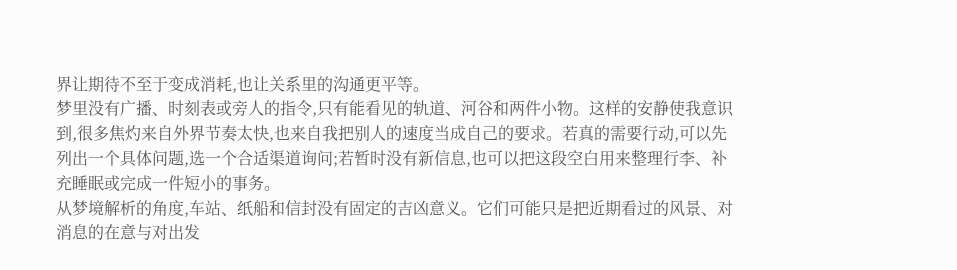界让期待不至于变成消耗,也让关系里的沟通更平等。
梦里没有广播、时刻表或旁人的指令,只有能看见的轨道、河谷和两件小物。这样的安静使我意识到,很多焦灼来自外界节奏太快,也来自我把别人的速度当成自己的要求。若真的需要行动,可以先列出一个具体问题,选一个合适渠道询问;若暂时没有新信息,也可以把这段空白用来整理行李、补充睡眠或完成一件短小的事务。
从梦境解析的角度,车站、纸船和信封没有固定的吉凶意义。它们可能只是把近期看过的风景、对消息的在意与对出发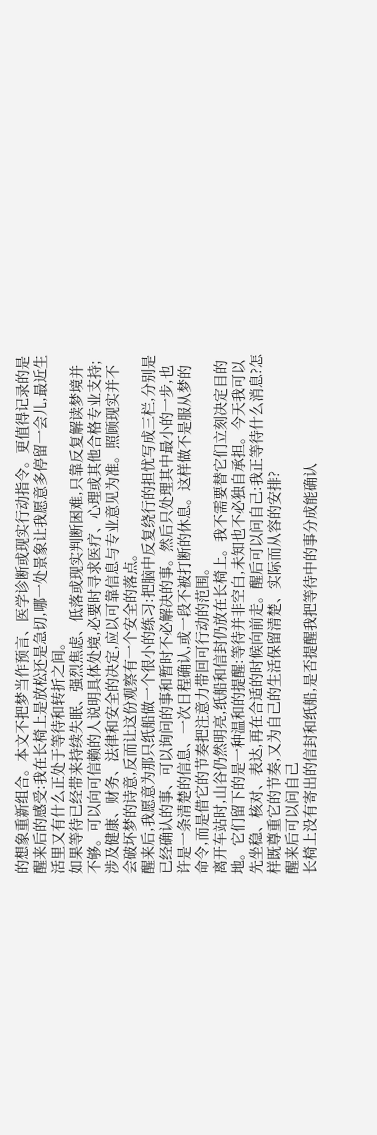的想象重新组合。本文不把梦当作预言、医学诊断或现实行动指令。更值得记录的是醒来后的感受:我在长椅上是放松还是急切,哪一处景象让我愿意多停留一会儿,最近生活里又有什么正处于等待和转折之间。
如果等待已经带来持续失眠、强烈焦虑、低落或现实判断困难,只靠反复解读梦境并不够。可以向可信赖的人说明具体处境,必要时寻求医疗、心理或其他合格专业支持;涉及健康、财务、法律和安全的决定,应以可靠信息与专业意见为准。照顾现实并不会破坏梦的诗意,反而让这份观察有一个安全的落点。
醒来后,我愿意为那只纸船做一个很小的练习:把脑中反复绕行的担忧写成三栏,分别是已经确认的事、可以询问的事和暂时不必解决的事。然后只处理其中最小的一步,也许是一条清楚的信息、一次日程确认,或一段不被打断的休息。这样做不是服从梦的命令,而是借它的节奏把注意力带回可行动的范围。
离开车站时,山谷仍然明亮,纸船和信封仍放在长椅上。我不需要替它们立刻决定目的地。它们留下的是一种温和的提醒:等待并非空白,未知也不必独自承担。今天我可以先坐稳、核对、表达,再在合适的时候向前走。醒后可以问自己:我正等待什么消息?怎样既尊重它的节奏,又为自己的生活保留清楚、实际而从容的安排?
醒来后可以问自己
长椅上没有寄出的信封和纸船,是否提醒我把等待中的事分成能确认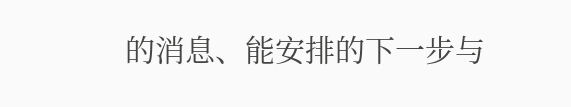的消息、能安排的下一步与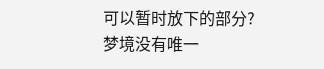可以暂时放下的部分?
梦境没有唯一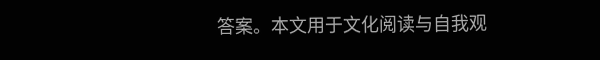答案。本文用于文化阅读与自我观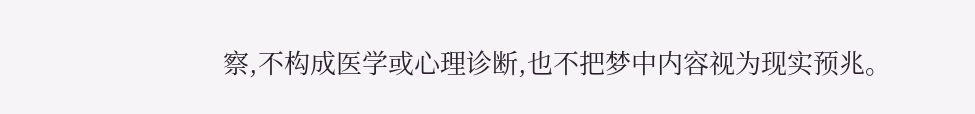察,不构成医学或心理诊断,也不把梦中内容视为现实预兆。